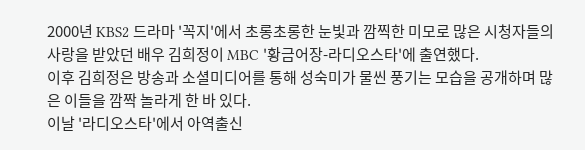2000년 KBS2 드라마 '꼭지'에서 초롱초롱한 눈빛과 깜찍한 미모로 많은 시청자들의 사랑을 받았던 배우 김희정이 MBC '황금어장-라디오스타'에 출연했다.
이후 김희정은 방송과 소셜미디어를 통해 성숙미가 물씬 풍기는 모습을 공개하며 많은 이들을 깜짝 놀라게 한 바 있다.
이날 '라디오스타'에서 아역출신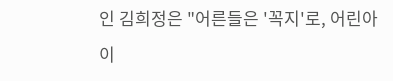인 김희정은 "어른들은 '꼭지'로, 어린아이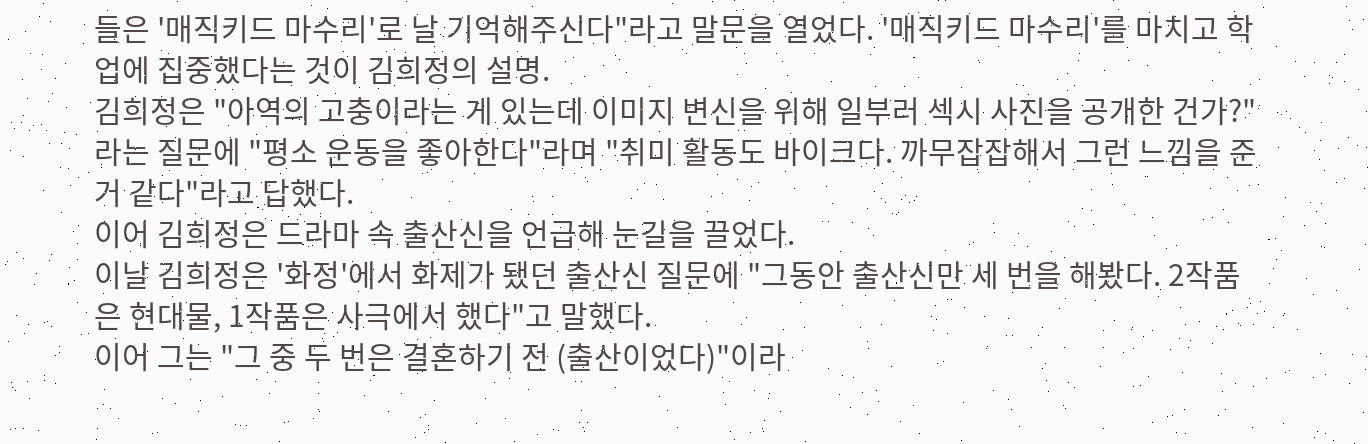들은 '매직키드 마수리'로 날 기억해주신다"라고 말문을 열었다. '매직키드 마수리'를 마치고 학업에 집중했다는 것이 김희정의 설명.
김희정은 "아역의 고충이라는 게 있는데 이미지 변신을 위해 일부러 섹시 사진을 공개한 건가?"라는 질문에 "평소 운동을 좋아한다"라며 "취미 활동도 바이크다. 까무잡잡해서 그런 느낌을 준 거 같다"라고 답했다.
이어 김희정은 드라마 속 출산신을 언급해 눈길을 끌었다.
이날 김희정은 '화정'에서 화제가 됐던 출산신 질문에 "그동안 출산신만 세 번을 해봤다. 2작품은 현대물, 1작품은 사극에서 했다"고 말했다.
이어 그는 "그 중 두 번은 결혼하기 전 (출산이었다)"이라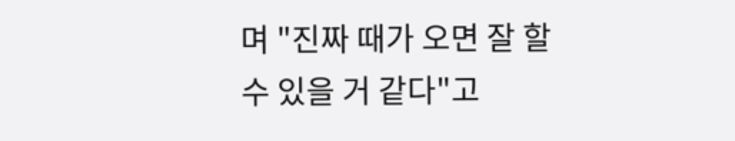며 "진짜 때가 오면 잘 할 수 있을 거 같다"고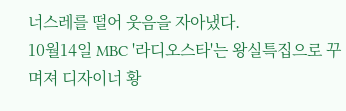너스레를 떨어 웃음을 자아냈다.
10월14일 MBC '라디오스타'는 왕실특집으로 꾸며져 디자이너 황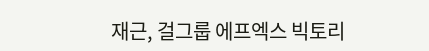재근, 걸그룹 에프엑스 빅토리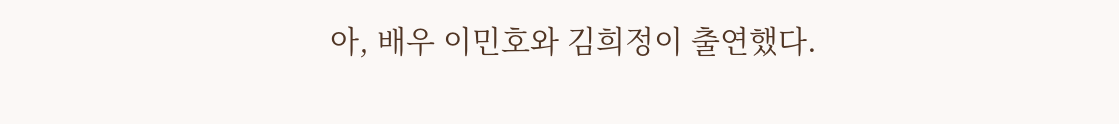아, 배우 이민호와 김희정이 출연했다.